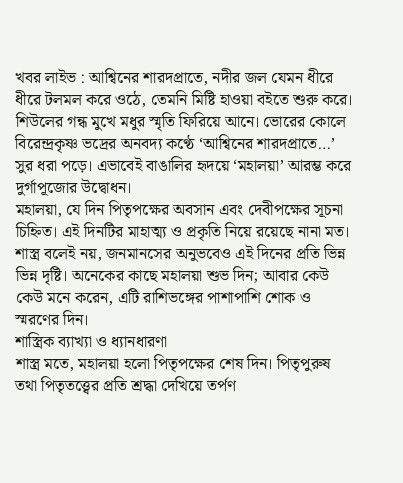খবর লাইভ : আশ্বিনের শারদপ্রাতে, নদীর জল যেমন ধীরে ধীরে টলমল করে ওঠে, তেমনি মিষ্টি হাওয়া বইতে শুরু করে। শিউলের গন্ধ মুখে মধুর স্মৃতি ফিরিয়ে আনে। ভোরের কোলে বিরেন্দ্রকৃষ্ণ ভদ্রের অনবদ্য কণ্ঠে ‘আশ্বিনের শারদপ্রাতে…’ সুর ধরা পড়ে। এভাবেই বাঙালির হৃদয়ে ‘মহালয়া’ আরম্ভ করে দুর্গাপূজোর উদ্বোধন।
মহালয়া, যে দিন পিতৃপক্ষের অবসান এবং দেবীপক্ষের সূচনা চিহ্নিত। এই দিনটির মাহাত্ম্য ও প্রকৃতি নিয়ে রয়েছে নানা মত। শাস্ত্র বলেই নয়, জনমানসের অনুভবেও এই দিনের প্রতি ভিন্ন ভিন্ন দৃষ্টি। অনেকের কাছে মহালয়া শুভ দিন; আবার কেউ কেউ মনে করেন, এটি রাশিভঙ্গের পাশাপাশি শোক ও স্মরণের দিন।
শাস্ত্রিক ব্যাখ্যা ও ধ্যানধারণা
শাস্ত্র মতে, মহালয়া হলো পিতৃপক্ষের শেষ দিন। পিতৃপুরুষ তথা পিতৃতত্ত্বের প্রতি শ্রদ্ধা দেখিয়ে তর্পণ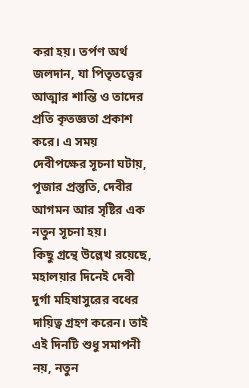করা হয়। তর্পণ অর্থ জলদান, যা পিতৃতত্ত্বের আত্মার শান্তি ও তাদের প্রতি কৃতজ্ঞতা প্রকাশ করে। এ সময় দেবীপক্ষের সূচনা ঘটায়, পূজার প্রস্তুতি, দেবীর আগমন আর সৃষ্টির এক নতুন সূচনা হয়।
কিছু গ্রন্থে উল্লেখ রয়েছে, মহালয়ার দিনেই দেবী দুর্গা মহিষাসুরের বধের দায়িত্ব গ্রহণ করেন। তাই এই দিনটি শুধু সমাপনী নয়, নতুন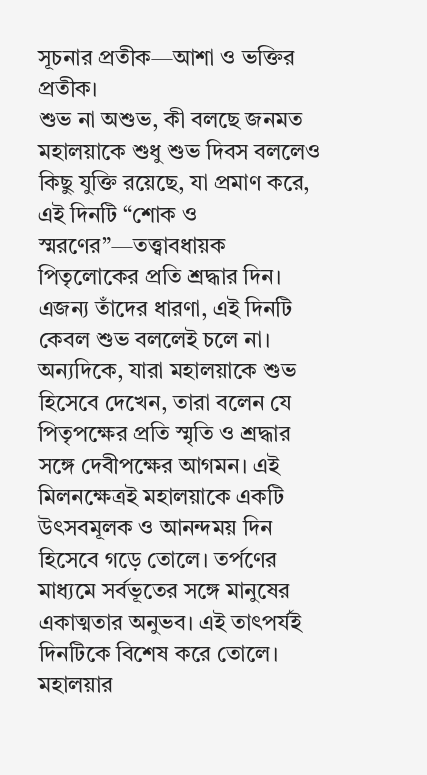সূচনার প্রতীক—আশা ও ভক্তির প্রতীক।
শুভ না অশুভ, কী বলছে জনমত
মহালয়াকে শুধু শুভ দিবস বললেও কিছু যুক্তি রয়েছে, যা প্রমাণ করে, এই দিনটি “শোক ও স্মরণের”—তত্ত্বাবধায়ক পিতৃলোকের প্রতি শ্রদ্ধার দিন। এজন্য তাঁদের ধারণা, এই দিনটি কেবল শুভ বললেই চলে না।
অন্যদিকে, যারা মহালয়াকে শুভ হিসেবে দেখেন, তারা বলেন যে পিতৃপক্ষের প্রতি স্মৃতি ও শ্রদ্ধার সঙ্গে দেবীপক্ষের আগমন। এই মিলনক্ষেত্রই মহালয়াকে একটি উৎসবমূলক ও আনন্দময় দিন হিসেবে গড়ে তোলে। তর্পণের মাধ্যমে সর্বভূতের সঙ্গে মানুষের একাত্মতার অনুভব। এই তাৎপর্যই দিনটিকে বিশেষ করে তোলে।
মহালয়ার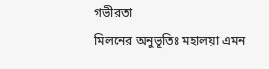গভীরতা
মিলনের অনুভূতিঃ মহালয়া এমন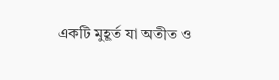একটি মুহূর্ত যা অতীত ও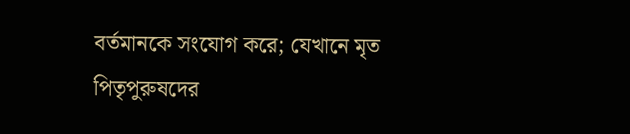বর্তমানকে সংযোগ করে; যেখানে মৃত পিতৃপুরুষদের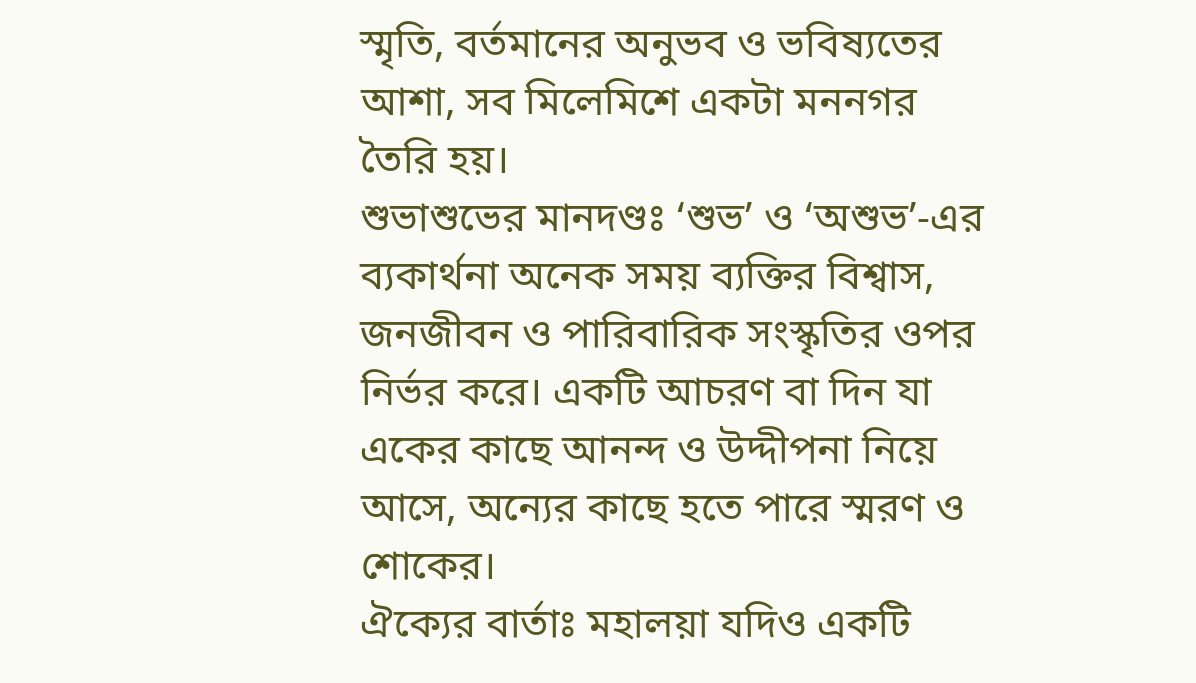স্মৃতি, বর্তমানের অনুভব ও ভবিষ্যতের আশা, সব মিলেমিশে একটা মননগর তৈরি হয়।
শুভাশুভের মানদণ্ডঃ ‘শুভ’ ও ‘অশুভ’-এর ব্যকার্থনা অনেক সময় ব্যক্তির বিশ্বাস, জনজীবন ও পারিবারিক সংস্কৃতির ওপর নির্ভর করে। একটি আচরণ বা দিন যা একের কাছে আনন্দ ও উদ্দীপনা নিয়ে আসে, অন্যের কাছে হতে পারে স্মরণ ও শোকের।
ঐক্যের বার্তাঃ মহালয়া যদিও একটি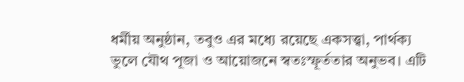ধর্মীয় অনুষ্ঠান, তবুও এর মধ্যে রয়েছে একসত্ত্বা, পার্থক্য ভুলে যৌথ পূজা ও আয়োজনে স্বতঃস্ফূর্ততার অনুভব। এটি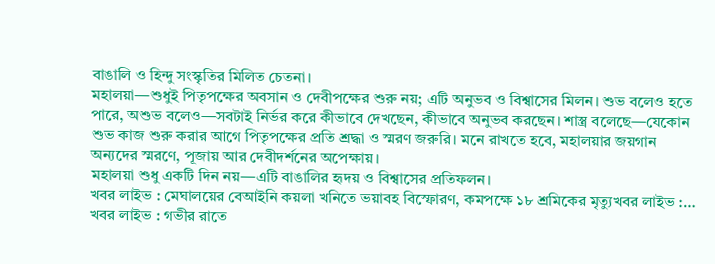বাঙালি ও হিন্দু সংস্কৃতির মিলিত চেতনা।
মহালয়া—শুধুই পিতৃপক্ষের অবসান ও দেবীপক্ষের শুরু নয়; এটি অনুভব ও বিশ্বাসের মিলন। শুভ বলেও হতে পারে, অশুভ বলেও—সবটাই নির্ভর করে কীভাবে দেখছেন, কীভাবে অনুভব করছেন। শাস্ত্র বলেছে—যেকোন শুভ কাজ শুরু করার আগে পিতৃপক্ষের প্রতি শ্রদ্ধা ও স্মরণ জরুরি। মনে রাখতে হবে, মহালয়ার জয়গান অন্যদের স্মরণে, পূজায় আর দেবীদর্শনের অপেক্ষায়।
মহালয়া শুধু একটি দিন নয়—এটি বাঙালির হৃদয় ও বিশ্বাসের প্রতিফলন।
খবর লাইভ : মেঘালয়ের বেআইনি কয়লা খনিতে ভয়াবহ বিস্ফোরণ, কমপক্ষে ১৮ শ্রমিকের মৃত্যুখবর লাইভ :…
খবর লাইভ : গভীর রাতে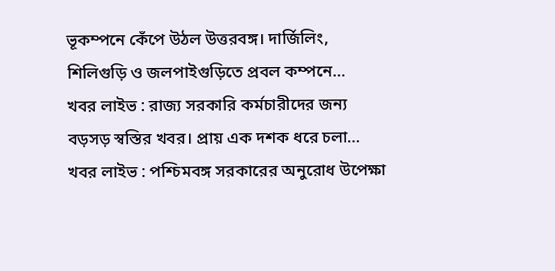ভূকম্পনে কেঁপে উঠল উত্তরবঙ্গ। দার্জিলিং, শিলিগুড়ি ও জলপাইগুড়িতে প্রবল কম্পনে…
খবর লাইভ : রাজ্য সরকারি কর্মচারীদের জন্য বড়সড় স্বস্তির খবর। প্রায় এক দশক ধরে চলা…
খবর লাইভ : পশ্চিমবঙ্গ সরকারের অনুরোধ উপেক্ষা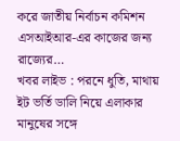করে জাতীয় নির্বাচন কমিশন এসআইআর-এর কাজের জন্য রাজ্যের…
খবর লাইভ : পরনে ধুতি, মাথায় ইট ভর্তি ডালি নিয়ে এলাকার মানুষের সঙ্গে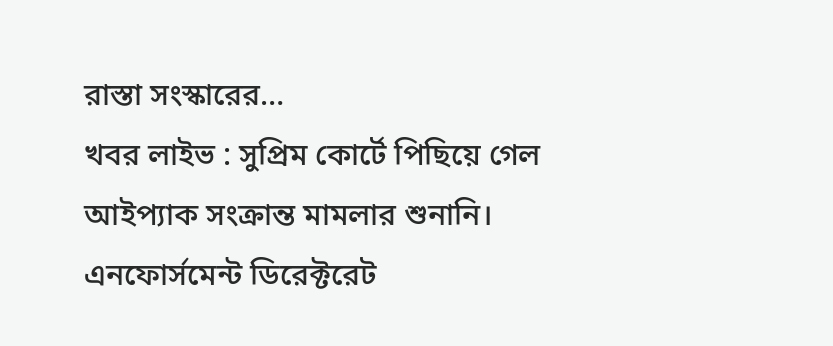রাস্তা সংস্কারের…
খবর লাইভ : সুপ্রিম কোর্টে পিছিয়ে গেল আইপ্যাক সংক্রান্ত মামলার শুনানি। এনফোর্সমেন্ট ডিরেক্টরেট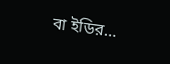বা ইডির…